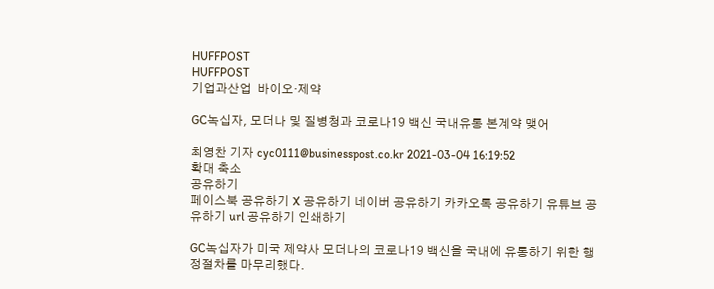HUFFPOST
HUFFPOST
기업과산업  바이오·제약

GC녹십자, 모더나 및 질병청과 코로나19 백신 국내유통 본계약 맺어

최영찬 기자 cyc0111@businesspost.co.kr 2021-03-04 16:19:52
확대 축소
공유하기
페이스북 공유하기 X 공유하기 네이버 공유하기 카카오톡 공유하기 유튜브 공유하기 url 공유하기 인쇄하기

GC녹십자가 미국 제약사 모더나의 코로나19 백신을 국내에 유통하기 위한 행정절차를 마무리했다.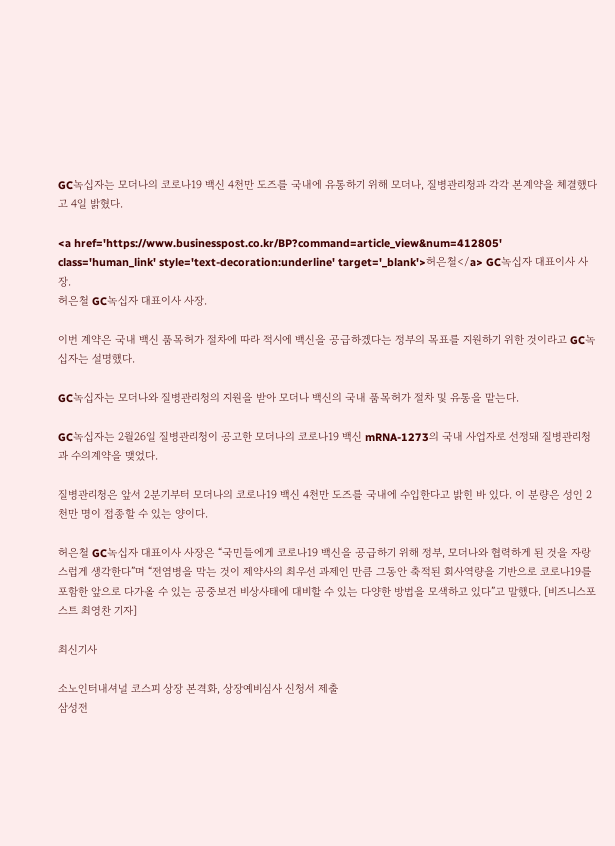GC녹십자는 모더나의 코로나19 백신 4천만 도즈를 국내에 유통하기 위해 모더나, 질병관리청과 각각 본계약을 체결했다고 4일 밝혔다.

<a href='https://www.businesspost.co.kr/BP?command=article_view&num=412805' class='human_link' style='text-decoration:underline' target='_blank'>허은철</a> GC녹십자 대표이사 사장.
허은철 GC녹십자 대표이사 사장.

이번 계약은 국내 백신 품목허가 절차에 따라 적시에 백신을 공급하겠다는 정부의 목표를 지원하기 위한 것이라고 GC녹십자는 설명했다.

GC녹십자는 모더나와 질병관리청의 지원을 받아 모더나 백신의 국내 품목허가 절차 및 유통을 맡는다.

GC녹십자는 2월26일 질병관리청이 공고한 모더나의 코로나19 백신 mRNA-1273의 국내 사업자로 선정돼 질병관리청과 수의계약을 맺었다.

질병관리청은 앞서 2분기부터 모더나의 코로나19 백신 4천만 도즈를 국내에 수입한다고 밝힌 바 있다. 이 분량은 성인 2천만 명이 접종할 수 있는 양이다.

허은철 GC녹십자 대표이사 사장은 “국민들에게 코로나19 백신을 공급하기 위해 정부, 모더나와 협력하게 된 것을 자랑스럽게 생각한다”며 “전염병을 막는 것이 제약사의 최우선 과제인 만큼 그동안 축적된 회사역량을 기반으로 코로나19를 포함한 앞으로 다가올 수 있는 공중보건 비상사태에 대비할 수 있는 다양한 방법을 모색하고 있다”고 말했다. [비즈니스포스트 최영찬 기자]

최신기사

소노인터내셔널 코스피 상장 본격화, 상장예비심사 신청서 제출
삼성전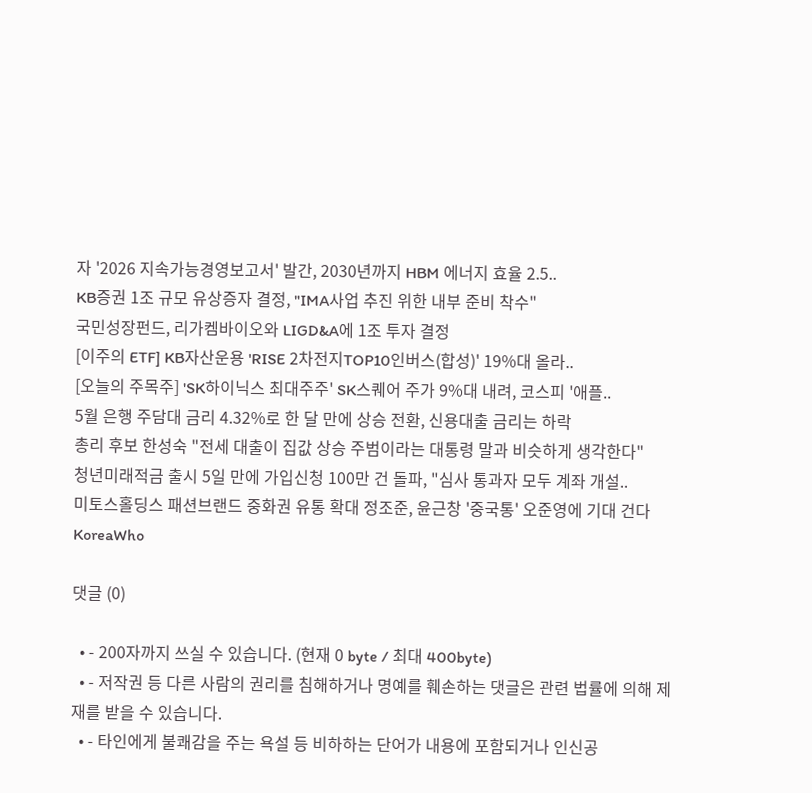자 '2026 지속가능경영보고서' 발간, 2030년까지 HBM 에너지 효율 2.5..
KB증권 1조 규모 유상증자 결정, "IMA사업 추진 위한 내부 준비 착수"
국민성장펀드, 리가켐바이오와 LIGD&A에 1조 투자 결정
[이주의 ETF] KB자산운용 'RISE 2차전지TOP10인버스(합성)' 19%대 올라..
[오늘의 주목주] 'SK하이닉스 최대주주' SK스퀘어 주가 9%대 내려, 코스피 '애플..
5월 은행 주담대 금리 4.32%로 한 달 만에 상승 전환, 신용대출 금리는 하락
총리 후보 한성숙 "전세 대출이 집값 상승 주범이라는 대통령 말과 비슷하게 생각한다"
청년미래적금 출시 5일 만에 가입신청 100만 건 돌파, "심사 통과자 모두 계좌 개설..
미토스홀딩스 패션브랜드 중화권 유통 확대 정조준, 윤근창 '중국통' 오준영에 기대 건다
KoreaWho

댓글 (0)

  • - 200자까지 쓰실 수 있습니다. (현재 0 byte / 최대 400byte)
  • - 저작권 등 다른 사람의 권리를 침해하거나 명예를 훼손하는 댓글은 관련 법률에 의해 제재를 받을 수 있습니다.
  • - 타인에게 불쾌감을 주는 욕설 등 비하하는 단어가 내용에 포함되거나 인신공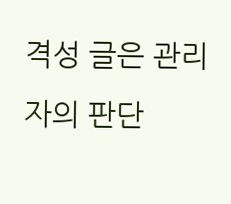격성 글은 관리자의 판단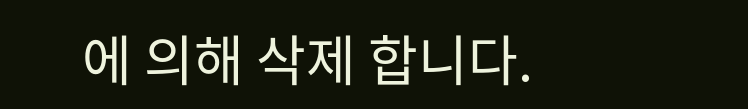에 의해 삭제 합니다.